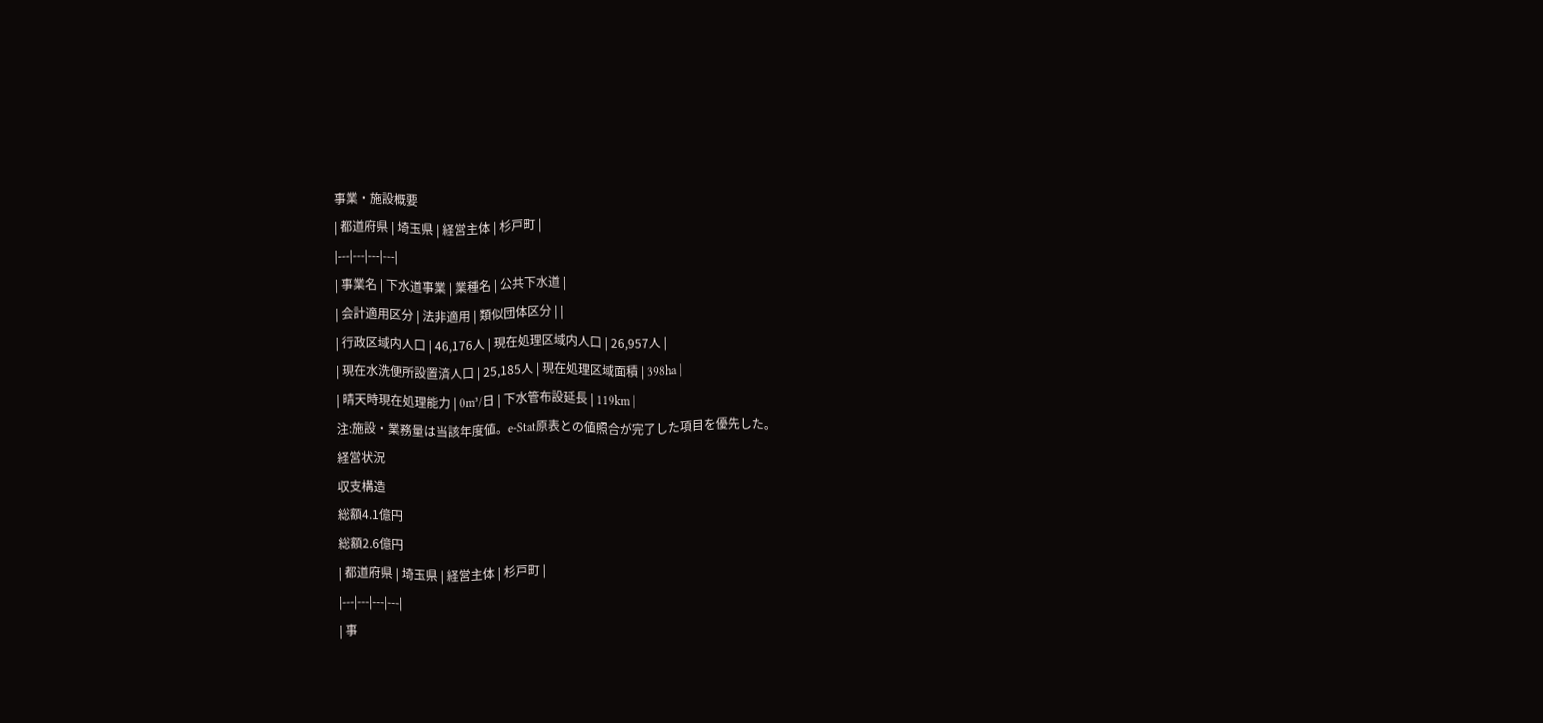事業・施設概要
| 都道府県 | 埼玉県 | 経営主体 | 杉戸町 |
|---|---|---|---|
| 事業名 | 下水道事業 | 業種名 | 公共下水道 |
| 会計適用区分 | 法非適用 | 類似団体区分 | |
| 行政区域内人口 | 46,176人 | 現在処理区域内人口 | 26,957人 |
| 現在水洗便所設置済人口 | 25,185人 | 現在処理区域面積 | 398ha |
| 晴天時現在処理能力 | 0m³/日 | 下水管布設延長 | 119km |
注:施設・業務量は当該年度値。e-Stat原表との値照合が完了した項目を優先した。
経営状況
収支構造
総額4.1億円
総額2.6億円
| 都道府県 | 埼玉県 | 経営主体 | 杉戸町 |
|---|---|---|---|
| 事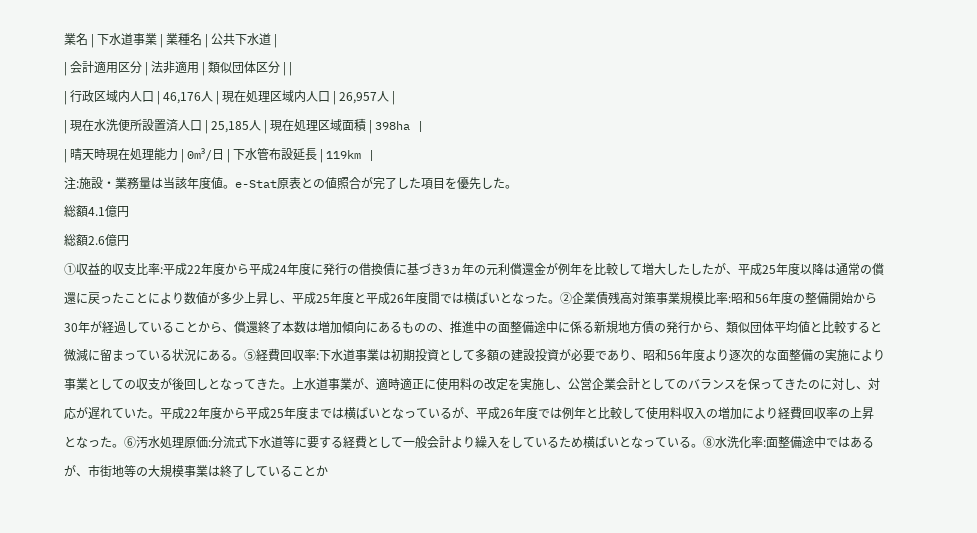業名 | 下水道事業 | 業種名 | 公共下水道 |
| 会計適用区分 | 法非適用 | 類似団体区分 | |
| 行政区域内人口 | 46,176人 | 現在処理区域内人口 | 26,957人 |
| 現在水洗便所設置済人口 | 25,185人 | 現在処理区域面積 | 398ha |
| 晴天時現在処理能力 | 0m³/日 | 下水管布設延長 | 119km |
注:施設・業務量は当該年度値。e-Stat原表との値照合が完了した項目を優先した。
総額4.1億円
総額2.6億円
①収益的収支比率:平成22年度から平成24年度に発行の借換債に基づき3ヵ年の元利償還金が例年を比較して増大したしたが、平成25年度以降は通常の償還に戻ったことにより数値が多少上昇し、平成25年度と平成26年度間では横ばいとなった。②企業債残高対策事業規模比率:昭和56年度の整備開始から30年が経過していることから、償還終了本数は増加傾向にあるものの、推進中の面整備途中に係る新規地方債の発行から、類似団体平均値と比較すると微減に留まっている状況にある。⑤経費回収率:下水道事業は初期投資として多額の建設投資が必要であり、昭和56年度より逐次的な面整備の実施により事業としての収支が後回しとなってきた。上水道事業が、適時適正に使用料の改定を実施し、公営企業会計としてのバランスを保ってきたのに対し、対応が遅れていた。平成22年度から平成25年度までは横ばいとなっているが、平成26年度では例年と比較して使用料収入の増加により経費回収率の上昇となった。⑥汚水処理原価:分流式下水道等に要する経費として一般会計より繰入をしているため横ばいとなっている。⑧水洗化率:面整備途中ではあるが、市街地等の大規模事業は終了していることか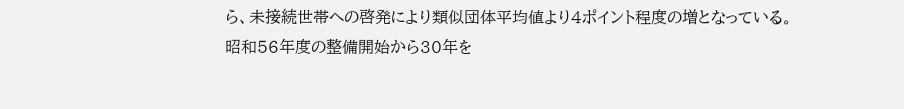ら、未接続世帯への啓発により類似団体平均値より4ポイント程度の増となっている。
昭和56年度の整備開始から30年を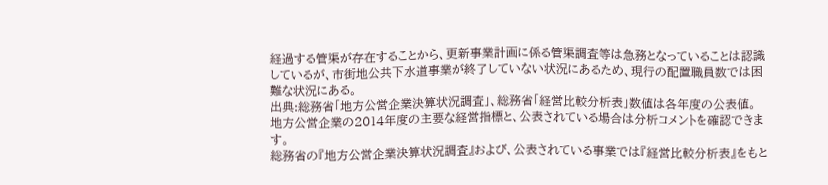経過する管渠が存在することから、更新事業計画に係る管渠調査等は急務となっていることは認識しているが、市街地公共下水道事業が終了していない状況にあるため、現行の配置職員数では困難な状況にある。
出典:総務省「地方公営企業決算状況調査」、総務省「経営比較分析表」数値は各年度の公表値。
地方公営企業の2014年度の主要な経営指標と、公表されている場合は分析コメントを確認できます。
総務省の『地方公営企業決算状況調査』および、公表されている事業では『経営比較分析表』をもと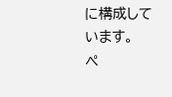に構成しています。
ペ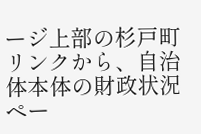ージ上部の杉戸町リンクから、自治体本体の財政状況ペー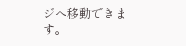ジへ移動できます。